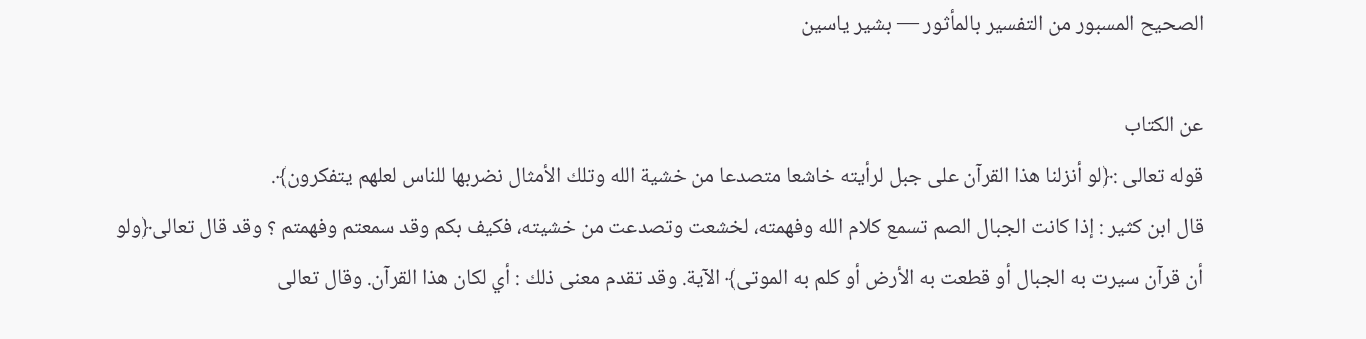الصحيح المسبور من التفسير بالمأثور — بشير ياسين

عن الكتاب
قوله تعالى :﴿لو أنزلنا هذا القرآن على جبل لرأيته خاشعا متصدعا من خشية الله وتلك الأمثال نضربها للناس لعلهم يتفكرون﴾.
قال ابن كثير : إذا كانت الجبال الصم تسمع كلام الله وفهمته، لخشعت وتصدعت من خشيته، فكيف بكم وقد سمعتم وفهمتم ؟ وقد قال تعالى﴿ولو أن قرآن سيرت به الجبال أو قطعت به الأرض أو كلم به الموتى﴾ الآية. وقد تقدم معنى ذلك : أي لكان هذا القرآن. وقال تعالى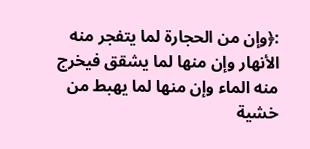:﴿وإن من الحجارة لما يتفجر منه الأنهار وإن منها لما يشقق فيخرج منه الماء وإن منها لما يهبط من خشية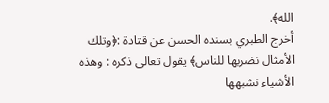الله﴾.
أخرج الطبري بسنده الحسن عن قتادة :﴿وتلك الأمثال نضربها للناس﴾ يقول تعالى ذكره : وهذه الأشياء نشبهها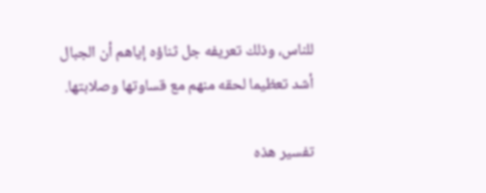للناس، وذلك تعريفه جل ثناؤه إياهم أن الجبال أشد تعظيما لحقه منهم مع قساوتها وصلابتها.

تفسير هذه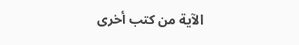الآية من كتب أخرى